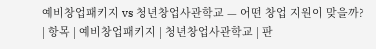예비창업패키지 vs 청년창업사관학교 — 어떤 창업 지원이 맞을까?
| 항목 | 예비창업패키지 | 청년창업사관학교 | 판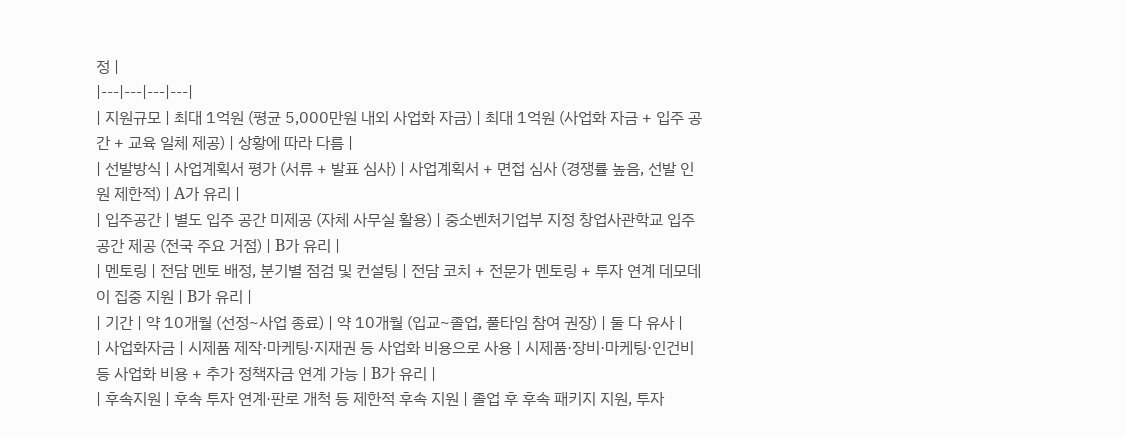정 |
|---|---|---|---|
| 지원규모 | 최대 1억원 (평균 5,000만원 내외 사업화 자금) | 최대 1억원 (사업화 자금 + 입주 공간 + 교육 일체 제공) | 상황에 따라 다름 |
| 선발방식 | 사업계획서 평가 (서류 + 발표 심사) | 사업계획서 + 면접 심사 (경쟁률 높음, 선발 인원 제한적) | A가 유리 |
| 입주공간 | 별도 입주 공간 미제공 (자체 사무실 활용) | 중소벤처기업부 지정 창업사관학교 입주 공간 제공 (전국 주요 거점) | B가 유리 |
| 멘토링 | 전담 멘토 배정, 분기별 점검 및 컨설팅 | 전담 코치 + 전문가 멘토링 + 투자 연계 데모데이 집중 지원 | B가 유리 |
| 기간 | 약 10개월 (선정~사업 종료) | 약 10개월 (입교~졸업, 풀타임 참여 권장) | 둘 다 유사 |
| 사업화자금 | 시제품 제작·마케팅·지재권 등 사업화 비용으로 사용 | 시제품·장비·마케팅·인건비 등 사업화 비용 + 추가 정책자금 연계 가능 | B가 유리 |
| 후속지원 | 후속 투자 연계·판로 개척 등 제한적 후속 지원 | 졸업 후 후속 패키지 지원, 투자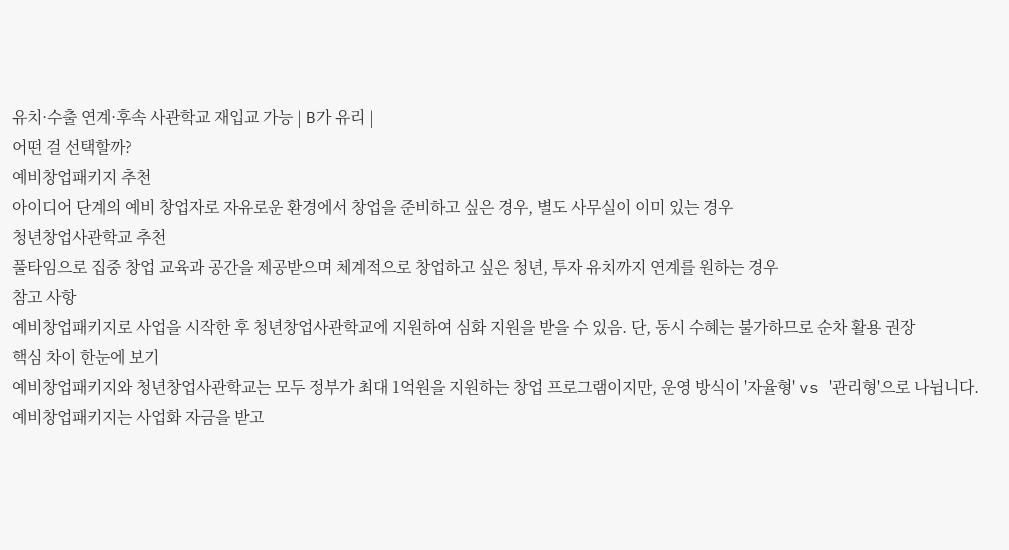유치·수출 연계·후속 사관학교 재입교 가능 | B가 유리 |
어떤 걸 선택할까?
예비창업패키지 추천
아이디어 단계의 예비 창업자로 자유로운 환경에서 창업을 준비하고 싶은 경우, 별도 사무실이 이미 있는 경우
청년창업사관학교 추천
풀타임으로 집중 창업 교육과 공간을 제공받으며 체계적으로 창업하고 싶은 청년, 투자 유치까지 연계를 원하는 경우
참고 사항
예비창업패키지로 사업을 시작한 후 청년창업사관학교에 지원하여 심화 지원을 받을 수 있음. 단, 동시 수혜는 불가하므로 순차 활용 권장
핵심 차이 한눈에 보기
예비창업패키지와 청년창업사관학교는 모두 정부가 최대 1억원을 지원하는 창업 프로그램이지만, 운영 방식이 '자율형' vs '관리형'으로 나뉩니다.
예비창업패키지는 사업화 자금을 받고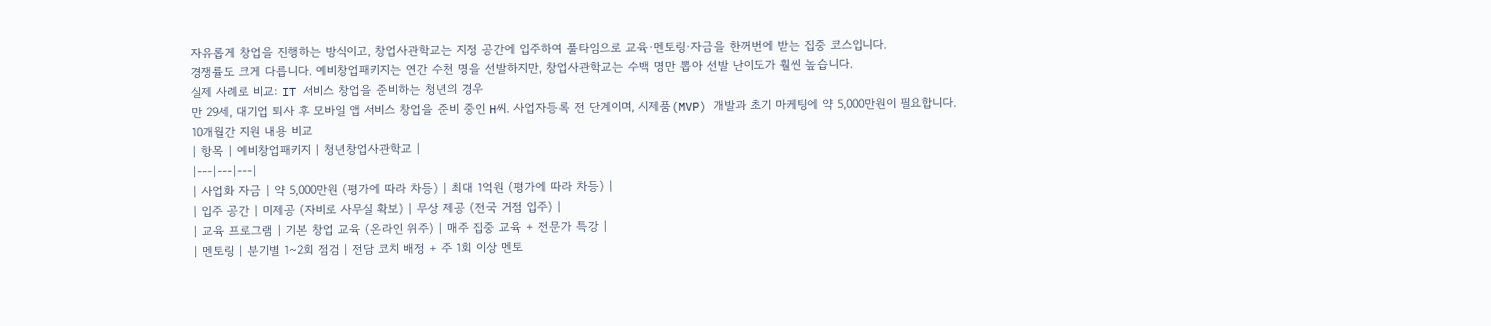자유롭게 창업을 진행하는 방식이고, 창업사관학교는 지정 공간에 입주하여 풀타임으로 교육·멘토링·자금을 한꺼번에 받는 집중 코스입니다.
경쟁률도 크게 다릅니다. 예비창업패키지는 연간 수천 명을 선발하지만, 창업사관학교는 수백 명만 뽑아 선발 난이도가 훨씬 높습니다.
실제 사례로 비교: IT 서비스 창업을 준비하는 청년의 경우
만 29세, 대기업 퇴사 후 모바일 앱 서비스 창업을 준비 중인 H씨. 사업자등록 전 단계이며, 시제품(MVP) 개발과 초기 마케팅에 약 5,000만원이 필요합니다.
10개월간 지원 내용 비교
| 항목 | 예비창업패키지 | 청년창업사관학교 |
|---|---|---|
| 사업화 자금 | 약 5,000만원 (평가에 따라 차등) | 최대 1억원 (평가에 따라 차등) |
| 입주 공간 | 미제공 (자비로 사무실 확보) | 무상 제공 (전국 거점 입주) |
| 교육 프로그램 | 기본 창업 교육 (온라인 위주) | 매주 집중 교육 + 전문가 특강 |
| 멘토링 | 분기별 1~2회 점검 | 전담 코치 배정 + 주 1회 이상 멘토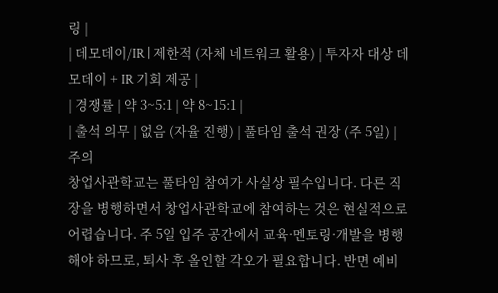링 |
| 데모데이/IR | 제한적 (자체 네트워크 활용) | 투자자 대상 데모데이 + IR 기회 제공 |
| 경쟁률 | 약 3~5:1 | 약 8~15:1 |
| 출석 의무 | 없음 (자율 진행) | 풀타임 출석 권장 (주 5일) |
주의
창업사관학교는 풀타임 참여가 사실상 필수입니다. 다른 직장을 병행하면서 창업사관학교에 참여하는 것은 현실적으로 어렵습니다. 주 5일 입주 공간에서 교육·멘토링·개발을 병행해야 하므로, 퇴사 후 올인할 각오가 필요합니다. 반면 예비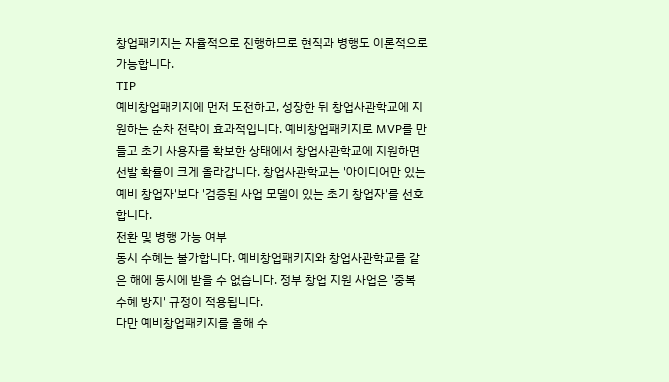창업패키지는 자율적으로 진행하므로 현직과 병행도 이론적으로 가능합니다.
TIP
예비창업패키지에 먼저 도전하고, 성장한 뒤 창업사관학교에 지원하는 순차 전략이 효과적입니다. 예비창업패키지로 MVP를 만들고 초기 사용자를 확보한 상태에서 창업사관학교에 지원하면 선발 확률이 크게 올라갑니다. 창업사관학교는 '아이디어만 있는 예비 창업자'보다 '검증된 사업 모델이 있는 초기 창업자'를 선호합니다.
전환 및 병행 가능 여부
동시 수혜는 불가합니다. 예비창업패키지와 창업사관학교를 같은 해에 동시에 받을 수 없습니다. 정부 창업 지원 사업은 '중복 수혜 방지' 규정이 적용됩니다.
다만 예비창업패키지를 올해 수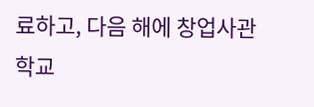료하고, 다음 해에 창업사관학교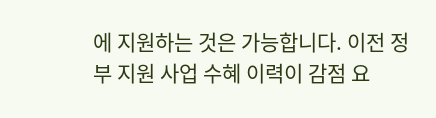에 지원하는 것은 가능합니다. 이전 정부 지원 사업 수혜 이력이 감점 요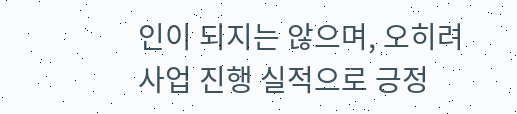인이 되지는 않으며, 오히려 사업 진행 실적으로 긍정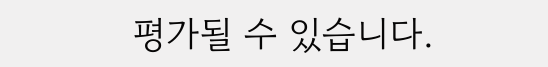평가될 수 있습니다.